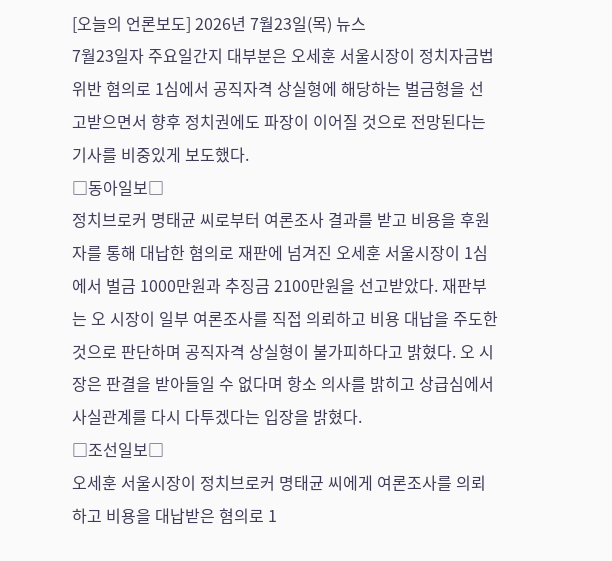[오늘의 언론보도] 2026년 7월23일(목) 뉴스
7월23일자 주요일간지 대부분은 오세훈 서울시장이 정치자금법 위반 혐의로 1심에서 공직자격 상실형에 해당하는 벌금형을 선고받으면서 향후 정치권에도 파장이 이어질 것으로 전망된다는 기사를 비중있게 보도했다.
□동아일보□
정치브로커 명태균 씨로부터 여론조사 결과를 받고 비용을 후원자를 통해 대납한 혐의로 재판에 넘겨진 오세훈 서울시장이 1심에서 벌금 1000만원과 추징금 2100만원을 선고받았다. 재판부는 오 시장이 일부 여론조사를 직접 의뢰하고 비용 대납을 주도한 것으로 판단하며 공직자격 상실형이 불가피하다고 밝혔다. 오 시장은 판결을 받아들일 수 없다며 항소 의사를 밝히고 상급심에서 사실관계를 다시 다투겠다는 입장을 밝혔다.
□조선일보□
오세훈 서울시장이 정치브로커 명태균 씨에게 여론조사를 의뢰하고 비용을 대납받은 혐의로 1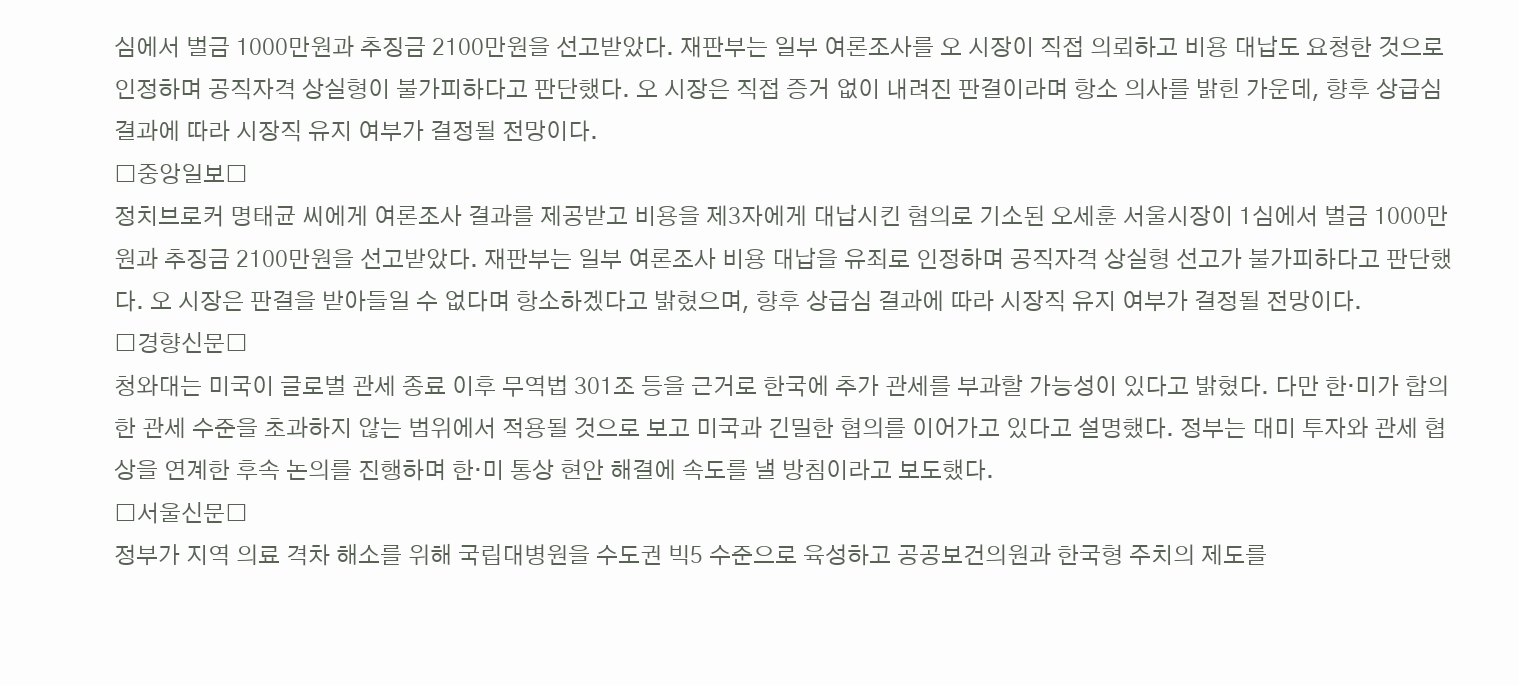심에서 벌금 1000만원과 추징금 2100만원을 선고받았다. 재판부는 일부 여론조사를 오 시장이 직접 의뢰하고 비용 대납도 요청한 것으로 인정하며 공직자격 상실형이 불가피하다고 판단했다. 오 시장은 직접 증거 없이 내려진 판결이라며 항소 의사를 밝힌 가운데, 향후 상급심 결과에 따라 시장직 유지 여부가 결정될 전망이다.
□중앙일보□
정치브로커 명태균 씨에게 여론조사 결과를 제공받고 비용을 제3자에게 대납시킨 혐의로 기소된 오세훈 서울시장이 1심에서 벌금 1000만원과 추징금 2100만원을 선고받았다. 재판부는 일부 여론조사 비용 대납을 유죄로 인정하며 공직자격 상실형 선고가 불가피하다고 판단했다. 오 시장은 판결을 받아들일 수 없다며 항소하겠다고 밝혔으며, 향후 상급심 결과에 따라 시장직 유지 여부가 결정될 전망이다.
□경향신문□
청와대는 미국이 글로벌 관세 종료 이후 무역법 301조 등을 근거로 한국에 추가 관세를 부과할 가능성이 있다고 밝혔다. 다만 한·미가 합의한 관세 수준을 초과하지 않는 범위에서 적용될 것으로 보고 미국과 긴밀한 협의를 이어가고 있다고 설명했다. 정부는 대미 투자와 관세 협상을 연계한 후속 논의를 진행하며 한·미 통상 현안 해결에 속도를 낼 방침이라고 보도했다.
□서울신문□
정부가 지역 의료 격차 해소를 위해 국립대병원을 수도권 빅5 수준으로 육성하고 공공보건의원과 한국형 주치의 제도를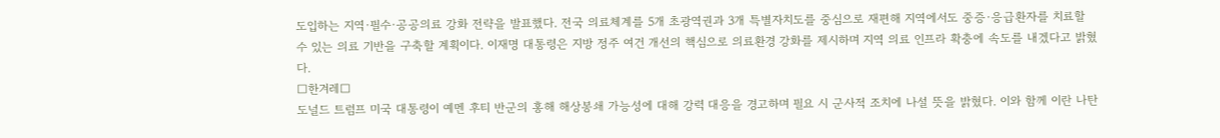도입하는 지역·필수·공공의료 강화 전략을 발표했다. 전국 의료체계를 5개 초광역권과 3개 특별자치도를 중심으로 재편해 지역에서도 중증·응급환자를 치료할 수 있는 의료 기반을 구축할 계획이다. 이재명 대통령은 지방 정주 여건 개선의 핵심으로 의료환경 강화를 제시하며 지역 의료 인프라 확충에 속도를 내겠다고 밝혔다.
□한겨레□
도널드 트럼프 미국 대통령이 예멘 후티 반군의 홍해 해상봉쇄 가능성에 대해 강력 대응을 경고하며 필요 시 군사적 조치에 나설 뜻을 밝혔다. 이와 함께 이란 나탄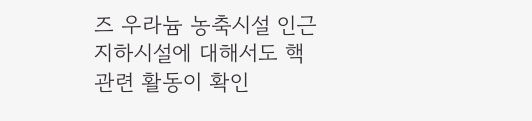즈 우라늄 농축시설 인근 지하시설에 대해서도 핵 관련 활동이 확인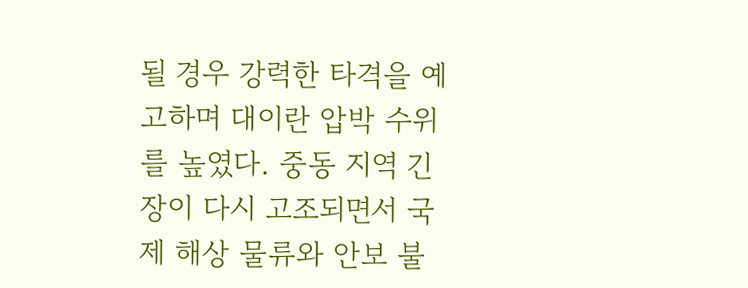될 경우 강력한 타격을 예고하며 대이란 압박 수위를 높였다. 중동 지역 긴장이 다시 고조되면서 국제 해상 물류와 안보 불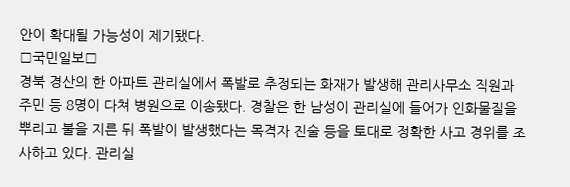안이 확대될 가능성이 제기됐다.
□국민일보□
경북 경산의 한 아파트 관리실에서 폭발로 추정되는 화재가 발생해 관리사무소 직원과 주민 등 8명이 다쳐 병원으로 이송됐다. 경찰은 한 남성이 관리실에 들어가 인화물질을 뿌리고 불을 지른 뒤 폭발이 발생했다는 목격자 진술 등을 토대로 정확한 사고 경위를 조사하고 있다. 관리실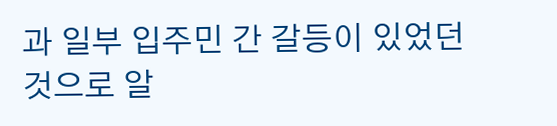과 일부 입주민 간 갈등이 있었던 것으로 알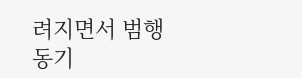려지면서 범행 동기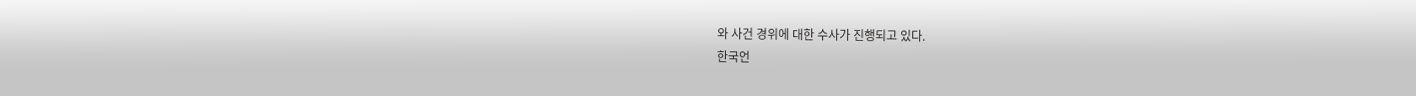와 사건 경위에 대한 수사가 진행되고 있다.
한국언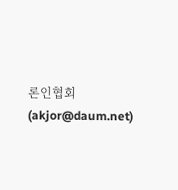론인협회(akjor@daum.net)